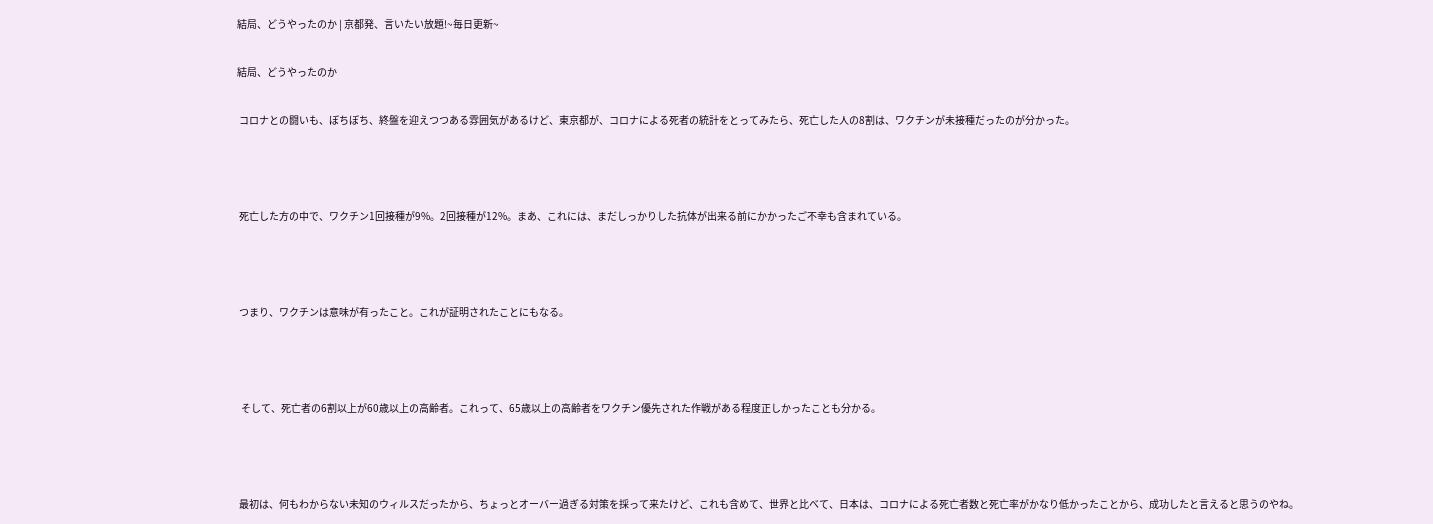結局、どうやったのか | 京都発、言いたい放題!~毎日更新~

結局、どうやったのか

 コロナとの闘いも、ぼちぼち、終盤を迎えつつある雰囲気があるけど、東京都が、コロナによる死者の統計をとってみたら、死亡した人の8割は、ワクチンが未接種だったのが分かった。



 死亡した方の中で、ワクチン1回接種が9%。2回接種が12%。まあ、これには、まだしっかりした抗体が出来る前にかかったご不幸も含まれている。



 つまり、ワクチンは意味が有ったこと。これが証明されたことにもなる。



  そして、死亡者の6割以上が60歳以上の高齢者。これって、65歳以上の高齢者をワクチン優先された作戦がある程度正しかったことも分かる。



 最初は、何もわからない未知のウィルスだったから、ちょっとオーバー過ぎる対策を採って来たけど、これも含めて、世界と比べて、日本は、コロナによる死亡者数と死亡率がかなり低かったことから、成功したと言えると思うのやね。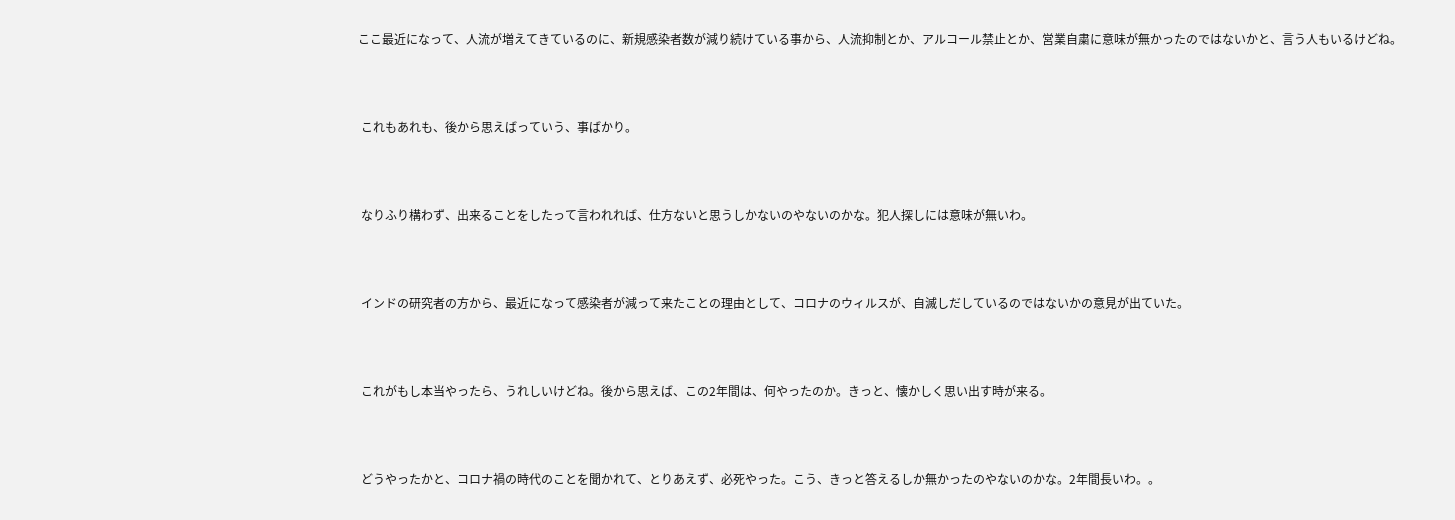ここ最近になって、人流が増えてきているのに、新規感染者数が減り続けている事から、人流抑制とか、アルコール禁止とか、営業自粛に意味が無かったのではないかと、言う人もいるけどね。



 これもあれも、後から思えばっていう、事ばかり。



 なりふり構わず、出来ることをしたって言われれば、仕方ないと思うしかないのやないのかな。犯人探しには意味が無いわ。



 インドの研究者の方から、最近になって感染者が減って来たことの理由として、コロナのウィルスが、自滅しだしているのではないかの意見が出ていた。



 これがもし本当やったら、うれしいけどね。後から思えば、この2年間は、何やったのか。きっと、懐かしく思い出す時が来る。



 どうやったかと、コロナ禍の時代のことを聞かれて、とりあえず、必死やった。こう、きっと答えるしか無かったのやないのかな。2年間長いわ。。